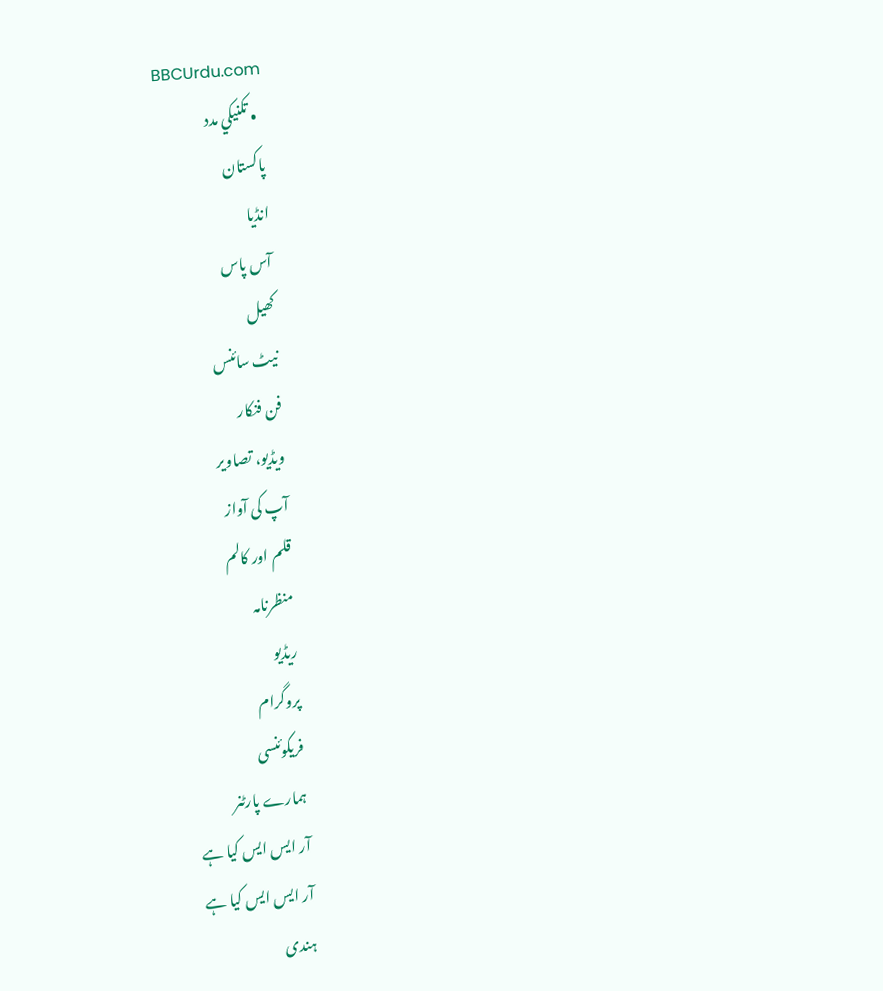BBCUrdu.com
  • تکنيکي مدد
پاکستان
انڈیا
آس پاس
کھیل
نیٹ سائنس
فن فنکار
ویڈیو، تصاویر
آپ کی آواز
قلم اور کالم
منظرنامہ
ریڈیو
پروگرام
فریکوئنسی
ہمارے پارٹنر
آر ایس ایس کیا ہے
آر ایس ایس کیا ہے
ہندی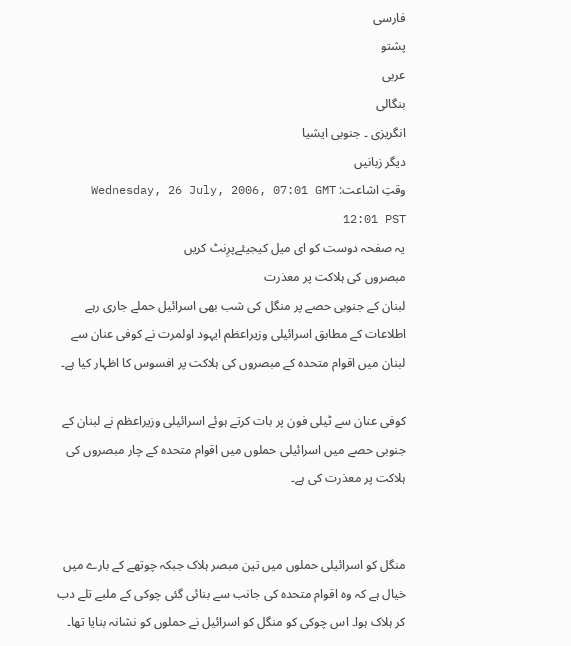فارسی
پشتو
عربی
بنگالی
انگریزی ۔ جنوبی ایشیا
دیگر زبانیں
وقتِ اشاعت: Wednesday, 26 July, 2006, 07:01 GMT 12:01 PST
یہ صفحہ دوست کو ای میل کیجیئےپرِنٹ کریں
مبصروں کی ہلاکت پر معذرت
لبنان کے جنوبی حصے پر منگل کی شب بھی اسرائیل حملے جاری رہے
اطلاعات کے مطابق اسرائیلی وزیراعظم ایہود اولمرت نے کوفی عنان سے لبنان میں اقوام متحدہ کے مبصروں کی ہلاکت پر افسوس کا اظہار کیا ہے۔

کوفی عنان سے ٹیلی فون پر بات کرتے ہوئے اسرائیلی وزیراعظم نے لبنان کے جنوبی حصے میں اسرائیلی حملوں میں اقوام متحدہ کے چار مبصروں کی ہلاکت پر معذرت کی ہے۔


منگل کو اسرائیلی حملوں میں تین مبصر ہلاک جبکہ چوتھے کے بارے میں خیال ہے کہ وہ اقوام متحدہ کی جانب سے بنائی گئی چوکی کے ملبے تلے دب کر ہلاک ہوا۔ اس چوکی کو منگل کو اسرائیل نے حملوں کو نشانہ بنایا تھا۔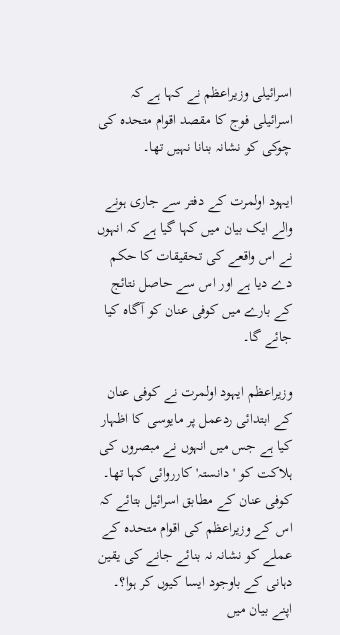اسرائیلی وزیراعظم نے کہا ہے کہ اسرائیلی فوج کا مقصد اقوام متحدہ کی چوکی کو نشانہ بنانا نہیں تھا۔

ایہود اولمرت کے دفتر سے جاری ہونے والے ایک بیان میں کہا گیا ہے کہ انہوں نے اس واقعے کی تحقیقات کا حکم دے دیا ہے اور اس سے حاصل نتائج کے بارے میں کوفی عنان کو آگاہ کیا جائے گا۔

وزیراعظم ایہود اولمرت نے کوفی عنان کے ابتدائی ردعمل پر مایوسی کا اظہار کیا ہے جس میں انہوں نے مبصروں کی ہلاکت کو 'دانستہ' کارروائی کہا تھا۔ کوفی عنان کے مطابق اسرائیل بتائے کہ اس کے وزیراعظم کی اقوام متحدہ کے عملے کو نشانہ نہ بنائے جانے کی یقین دہانی کے باوجود ایسا کیوں کر ہوا؟۔ اپنے بیان میں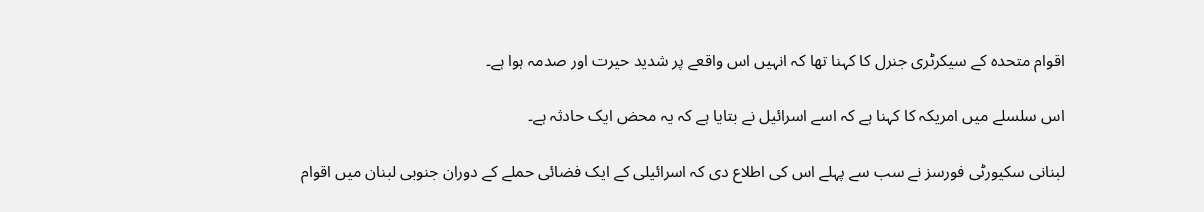اقوام متحدہ کے سیکرٹری جنرل کا کہنا تھا کہ انہیں اس واقعے پر شدید حیرت اور صدمہ ہوا ہے۔

اس سلسلے میں امریکہ کا کہنا ہے کہ اسے اسرائیل نے بتایا ہے کہ یہ محض ایک حادثہ ہے۔

لبنانی سکیورٹی فورسز نے سب سے پہلے اس کی اطلاع دی کہ اسرائیلی کے ایک فضائی حملے کے دوران جنوبی لبنان میں اقوام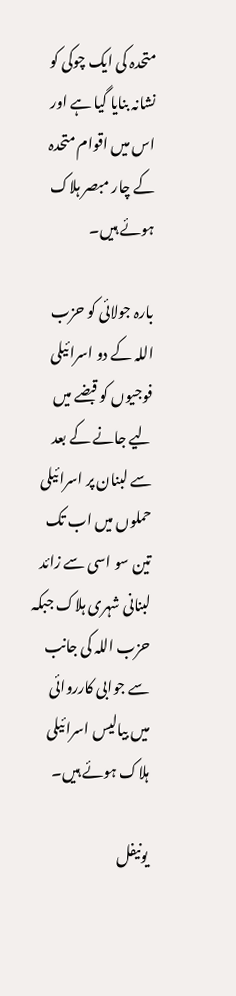متحدہ کی ایک چوکی کو نشانہ بنایا گیا ہے اور اس میں اقوام متحدہ کے چار مبصر ہلاک ہوئے ہیں۔

بارہ جولائی کو حزب اللہ کے دو اسرائیلی فوجیوں کو قبضے میں لیے جانے کے بعد سے لبنان پر اسرائیلی حملوں میں اب تک تین سو اسی سے زائد لبنانی شہری ہلاک جبکہ حزب اللہ کی جانب سے جوابی کارروائی میں بیالیس اسرائیلی ہلاک ہوئے ہیں۔

یونیفل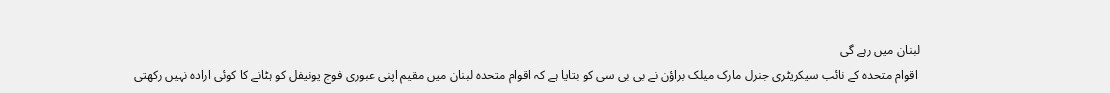لبنان میں رہے گی
 اقوام متحدہ کے نائب سیکریٹری جنرل مارک میلک براؤن نے بی بی سی کو بتایا ہے کہ اقوام متحدہ لبنان میں مقیم اپنی عبوری فوج یونیفل کو ہٹانے کا کوئی ارادہ نہیں رکھتی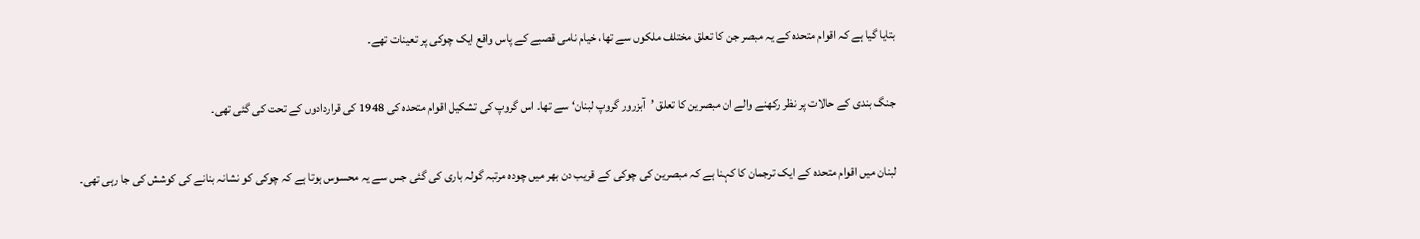بتایا گیا ہے کہ اقوام متحدہ کے یہ مبصر جن کا تعلق مختلف ملکوں سے تھا، خیام نامی قصبے کے پاس واقع ایک چوکی پر تعینات تھے۔

جنگ بندی کے حالات پر نظر رکھنے والے ان مبصرین کا تعلق ’آبزرور گروپ لبنان‘ سے تھا۔ اس گروپ کی تشکیل اقوام متحدہ کی 1948 کی قراردادوں کے تحت کی گئی تھی۔

لبنان میں اقوام متحدہ کے ایک ترجمان کا کہنا ہے کہ مبصرین کی چوکی کے قریب دن بھر میں چودہ مرتبہ گولہ باری کی گئی جس سے یہ محسوس ہوتا ہے کہ چوکی کو نشانہ بنانے کی کوشش کی جا رہی تھی۔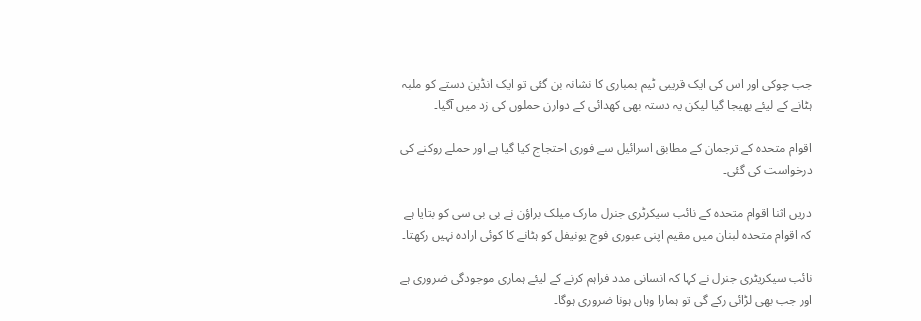جب چوکی اور اس کی ایک قریبی ٹیم بمباری کا نشانہ بن گئی تو ایک انڈین دستے کو ملبہ ہٹانے کے لیئے بھیجا گیا لیکن یہ دستہ بھی کھدائی کے دوارن حملوں کی زد میں آگیا۔

اقوام متحدہ کے ترجمان کے مطابق اسرائیل سے فوری احتجاج کیا گیا ہے اور حملے روکنے کی درخواست کی گئی۔

دریں اثنا اقوام متحدہ کے نائب سیکرٹری جنرل مارک میلک براؤن نے بی بی سی کو بتایا ہے کہ اقوام متحدہ لبنان میں مقیم اپنی عبوری فوج یونیفل کو ہٹانے کا کوئی ارادہ نہیں رکھتا۔

نائب سیکریٹری جنرل نے کہا کہ انسانی مدد فراہم کرنے کے لیئے ہماری موجودگی ضروری ہے اور جب بھی لڑائی رکے گی تو ہمارا وہاں ہونا ضروری ہوگا۔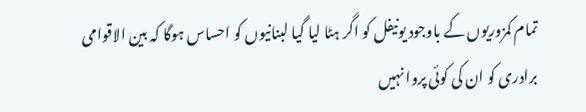تمام کمزوریوں کے باوجود یونیفل کو اگر ہٹا لیا گیا لبنانیوں کو احساس ہوگا کہ بین الاقوامی برادری کو ان کی کوئی پروا نہیں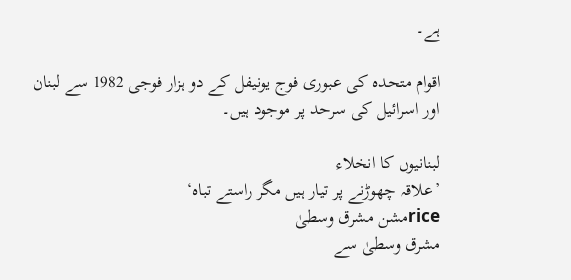ہے۔

اقوام متحدہ کی عبوری فوج یونیفل کے دو ہزار فوجی 1982 سے لبنان اور اسرائیل کی سرحد پر موجود ہیں۔

لبنانیوں کا انخلاء
’علاقہ چھوڑنے پر تیار ہیں مگر راستے تباہ‘
riceمشن مشرق وسطیٰ
مشرق وسطیٰ سے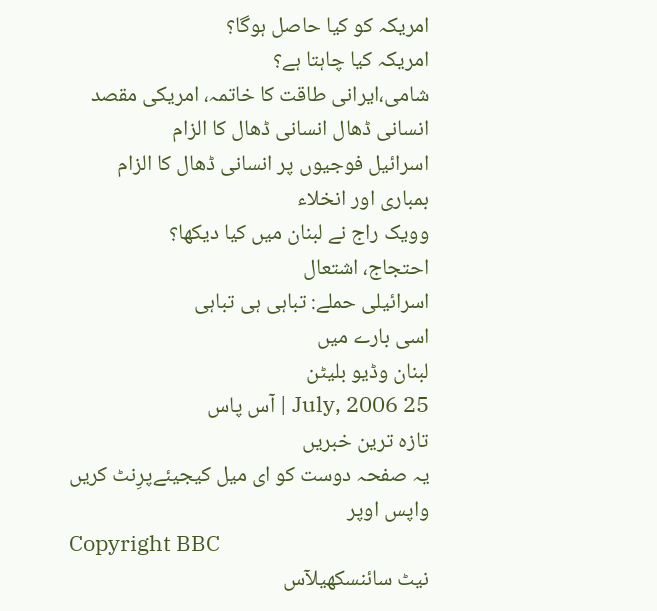امریکہ کو کیا حاصل ہوگا؟
امریکہ کیا چاہتا ہے؟
شامی،ایرانی طاقت کا خاتمہ، امریکی مقصد
انسانی ڈھال انسانی ڈھال کا الزام
اسرائیل فوجیوں پر انسانی ڈھال کا الزام
بمباری اور انخلاء
وویک راج نے لبنان میں کیا دیکھا؟
احتجاج، اشتعال
اسرائیلی حملے: تباہی ہی تباہی
اسی بارے میں
لبنان وڈیو بلیٹن
25 July, 2006 | آس پاس
تازہ ترین خبریں
یہ صفحہ دوست کو ای میل کیجیئےپرِنٹ کریں
واپس اوپر
Copyright BBC
نیٹ سائنسکھیلآس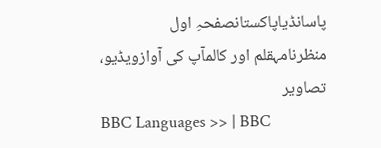پاسانڈیاپاکستانصفحہِ اول
منظرنامہقلم اور کالمآپ کی آوازویڈیو، تصاویر
BBC Languages >> | BBC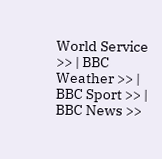World Service >> | BBC Weather >> | BBC Sport >> | BBC News >>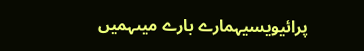پرائیویسیہمارے بارے میںہمیں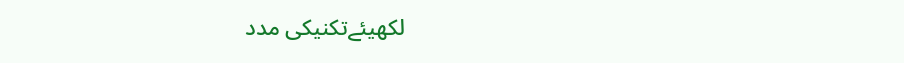لکھیئےتکنیکی مدد